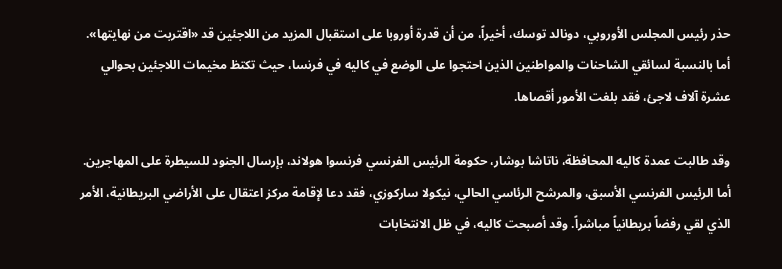حذر رئيس المجلس الأوروبي، دونالد توسك، أخيراً، من أن قدرة أوروبا على استقبال المزيد من اللاجئين قد «اقتربت من نهايتها». أما بالنسبة لسائقي الشاحنات والمواطنين الذين احتجوا على الوضع في كاليه في فرنسا، حيث تكتظ مخيمات اللاجئين بحوالي عشرة آلاف لاجئ، فقد بلغت الأمور أقصاها.

وقد طالبت عمدة كاليه المحافظة، ناتاشا بوشار، حكومة الرئيس الفرنسي فرنسوا هولاند، بإرسال الجنود للسيطرة على المهاجرين. أما الرئيس الفرنسي الأسبق، والمرشح الرئاسي الحالي، نيكولا ساركوزي، فقد دعا لإقامة مركز اعتقال على الأراضي البريطانية، الأمر الذي لقي رفضاً بريطانياً مباشراً. وقد أصبحت كاليه، في ظل الانتخابات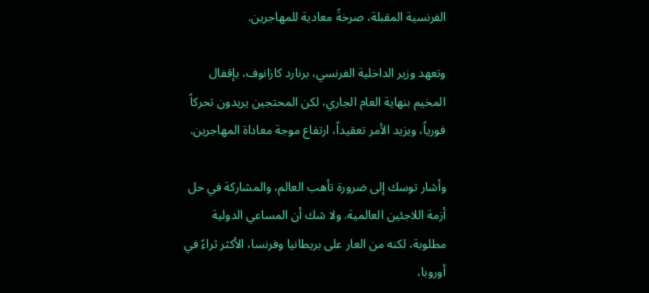الفرنسية المقبلة، صرخةً معادية للمهاجرين.

وتعهد وزير الداخلية الفرنسي، برنارد كازانوف، بإقفال المخيم بنهاية العام الجاري، لكن المحتجين يريدون تحركاً فورياً، ويزيد الأمر تعقيداً، ارتفاع موجة معاداة المهاجرين.

وأشار توسك إلى ضرورة تأهب العالم، والمشاركة في حل أزمة اللاجئين العالمية. ولا شك أن المساعي الدولية مطلوبة، لكنه من العار على بريطانيا وفرنسا، الأكثر ثراءً في أوروبا،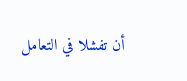أن تفشلا في التعامل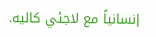إنسانياً مع لاجئي كاليه.